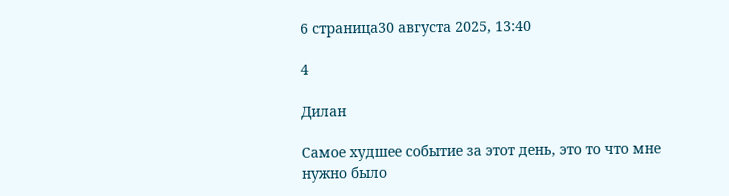6 страница30 августа 2025, 13:40

4

Дилан

Самое худшее событие за этот день, это то что мне нужно было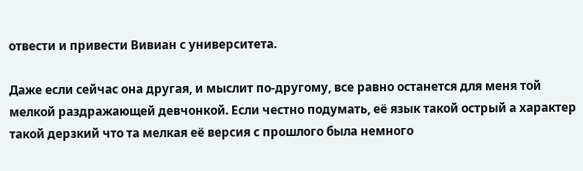отвести и привести Вивиан с университета.

Даже если сейчас она другая, и мыслит по-другому, все равно останется для меня той мелкой раздражающей девчонкой. Если честно подумать, её язык такой острый а характер такой дерзкий что та мелкая её версия с прошлого была немного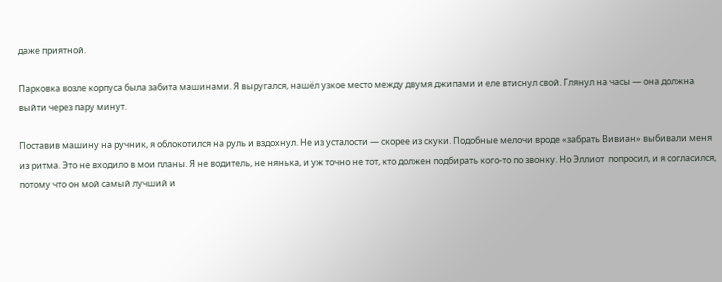даже приятной.

Парковка возле корпуса была забита машинами. Я выругался, нашёл узкое место между двумя джипами и еле втиснул свой. Глянул на часы — она должна выйти через пару минут.

Поставив машину на ручник, я облокотился на руль и вздохнул. Не из усталости — скорее из скуки. Подобные мелочи вроде «забрать Вивиан» выбивали меня из ритма. Это не входило в мои планы. Я не водитель, не нянька, и уж точно не тот, кто должен подбирать кого-то по звонку. Но Эллиот  попросил, и я согласился, потому что он мой самый лучший и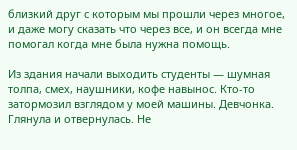близкий друг с которым мы прошли через многое, и даже могу сказать что через все, и он всегда мне помогал когда мне была нужна помощь.

Из здания начали выходить студенты — шумная толпа, смех, наушники, кофе навынос. Кто-то затормозил взглядом у моей машины. Девчонка. Глянула и отвернулась. Не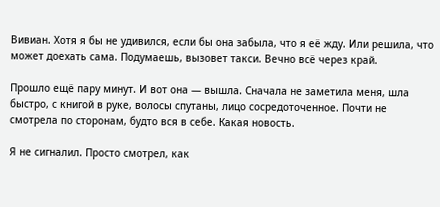Вивиан. Хотя я бы не удивился, если бы она забыла, что я её жду. Или решила, что может доехать сама. Подумаешь, вызовет такси. Вечно всё через край.

Прошло ещё пару минут. И вот она — вышла. Сначала не заметила меня, шла быстро, с книгой в руке, волосы спутаны, лицо сосредоточенное. Почти не смотрела по сторонам, будто вся в себе. Какая новость.

Я не сигналил. Просто смотрел, как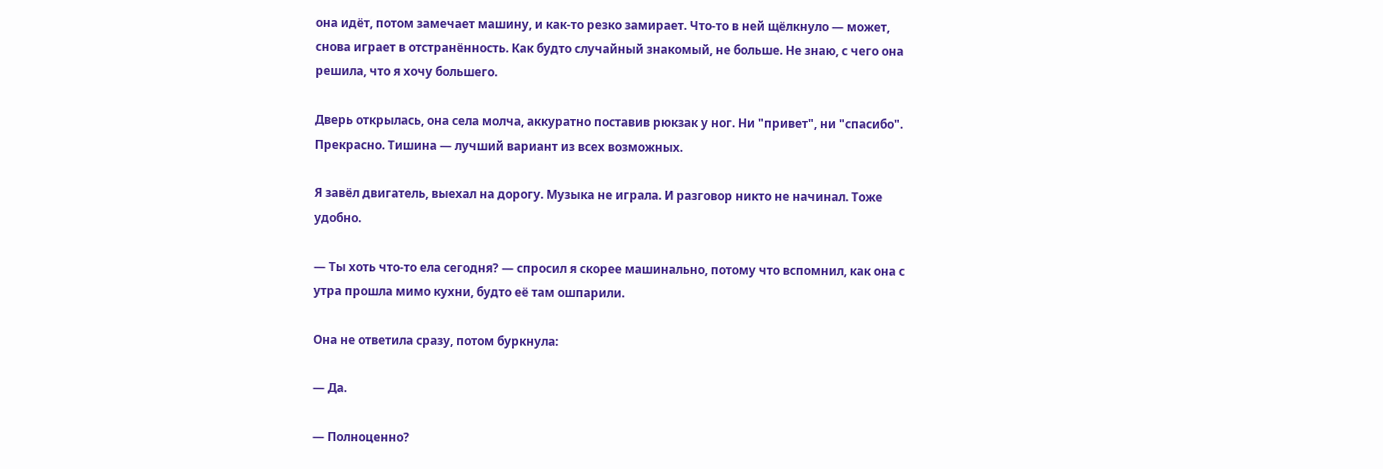она идёт, потом замечает машину, и как-то резко замирает. Что-то в ней щёлкнуло — может, снова играет в отстранённость. Как будто случайный знакомый, не больше. Не знаю, с чего она решила, что я хочу большего.

Дверь открылась, она села молча, аккуратно поставив рюкзак у ног. Ни "привет", ни "спасибо". Прекрасно. Тишина — лучший вариант из всех возможных.

Я завёл двигатель, выехал на дорогу. Музыка не играла. И разговор никто не начинал. Тоже удобно.

— Ты хоть что-то ела сегодня? — спросил я скорее машинально, потому что вспомнил, как она с утра прошла мимо кухни, будто её там ошпарили.

Она не ответила сразу, потом буркнула:

— Да.

— Полноценно?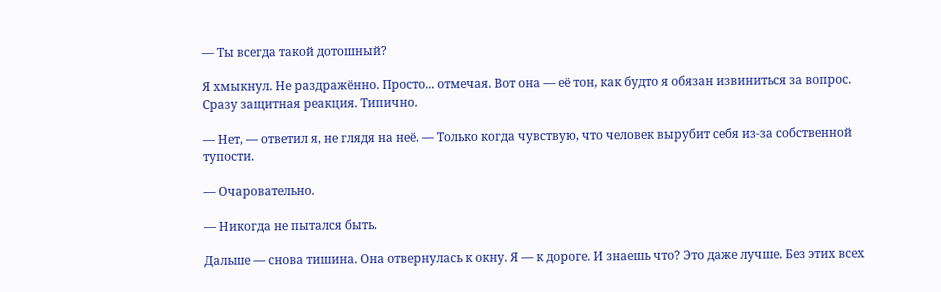— Ты всегда такой дотошный?

Я хмыкнул. Не раздражённо. Просто... отмечая. Вот она — её тон, как будто я обязан извиниться за вопрос. Сразу защитная реакция. Типично.

— Нет, — ответил я, не глядя на неё. — Только когда чувствую, что человек вырубит себя из-за собственной тупости.

— Очаровательно.

— Никогда не пытался быть.

Дальше — снова тишина. Она отвернулась к окну. Я — к дороге. И знаешь что? Это даже лучше. Без этих всех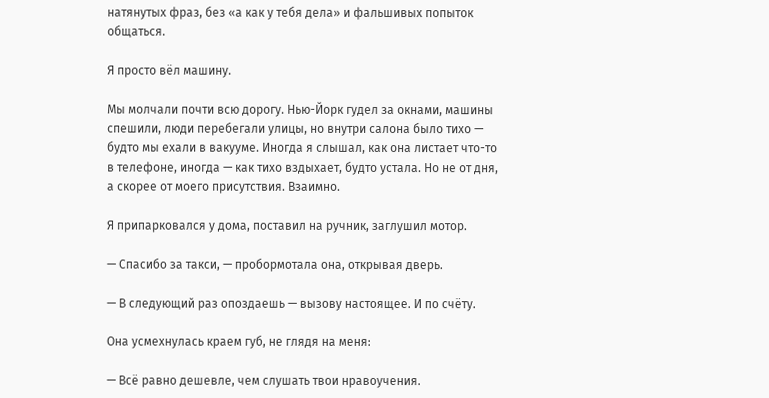натянутых фраз, без «а как у тебя дела» и фальшивых попыток общаться.

Я просто вёл машину.

Мы молчали почти всю дорогу. Нью-Йорк гудел за окнами, машины спешили, люди перебегали улицы, но внутри салона было тихо — будто мы ехали в вакууме. Иногда я слышал, как она листает что-то в телефоне, иногда — как тихо вздыхает, будто устала. Но не от дня, а скорее от моего присутствия. Взаимно.

Я припарковался у дома, поставил на ручник, заглушил мотор.

— Спасибо за такси, — пробормотала она, открывая дверь.

— В следующий раз опоздаешь — вызову настоящее. И по счёту.

Она усмехнулась краем губ, не глядя на меня:

— Всё равно дешевле, чем слушать твои нравоучения.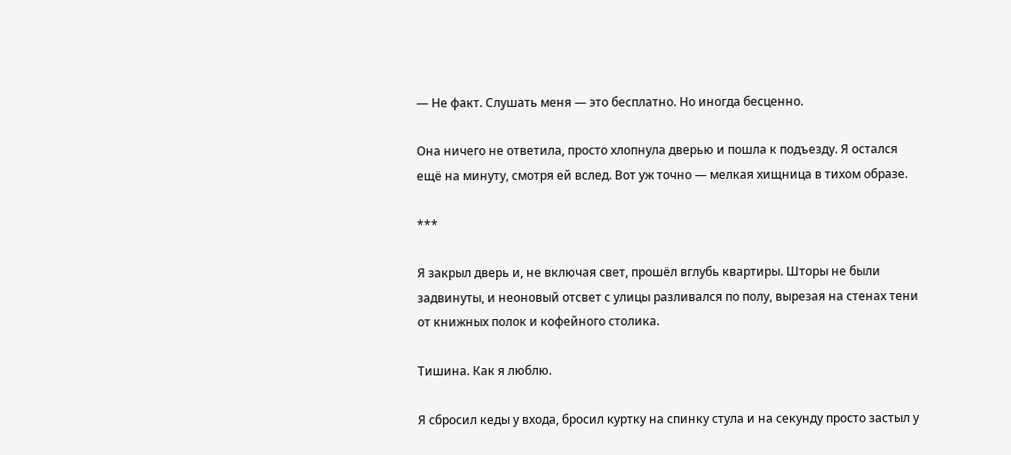— Не факт. Слушать меня — это бесплатно. Но иногда бесценно.

Она ничего не ответила, просто хлопнула дверью и пошла к подъезду. Я остался ещё на минуту, смотря ей вслед. Вот уж точно — мелкая хищница в тихом образе.

***

Я закрыл дверь и, не включая свет, прошёл вглубь квартиры. Шторы не были задвинуты, и неоновый отсвет с улицы разливался по полу, вырезая на стенах тени от книжных полок и кофейного столика.

Тишина. Как я люблю.

Я сбросил кеды у входа, бросил куртку на спинку стула и на секунду просто застыл у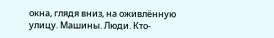окна, глядя вниз, на оживлённую улицу. Машины. Люди. Кто-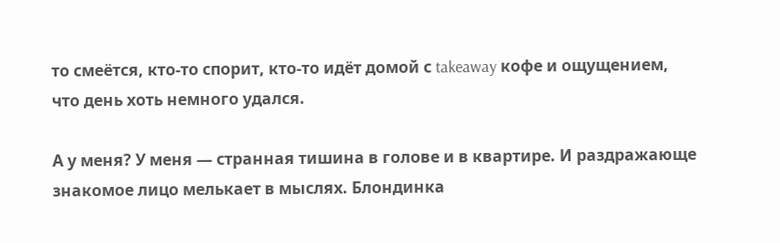то смеётся, кто-то спорит, кто-то идёт домой с takeaway кофе и ощущением, что день хоть немного удался.

А у меня? У меня — странная тишина в голове и в квартире. И раздражающе знакомое лицо мелькает в мыслях. Блондинка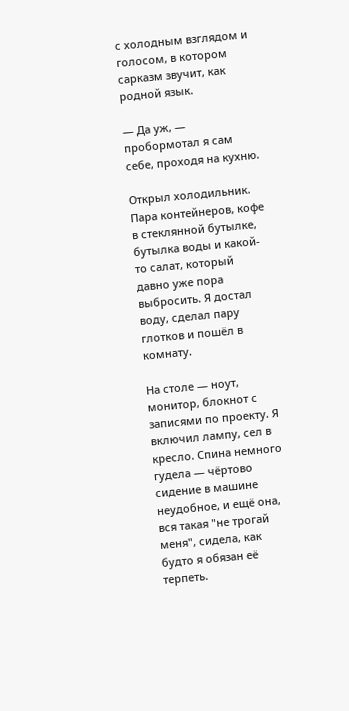с холодным взглядом и голосом, в котором сарказм звучит, как родной язык.

— Да уж, — пробормотал я сам себе, проходя на кухню.

Открыл холодильник. Пара контейнеров, кофе в стеклянной бутылке, бутылка воды и какой-то салат, который давно уже пора выбросить. Я достал воду, сделал пару глотков и пошёл в комнату.

На столе — ноут, монитор, блокнот с записями по проекту. Я включил лампу, сел в кресло. Спина немного гудела — чёртово сидение в машине неудобное, и ещё она, вся такая "не трогай меня", сидела, как будто я обязан её терпеть.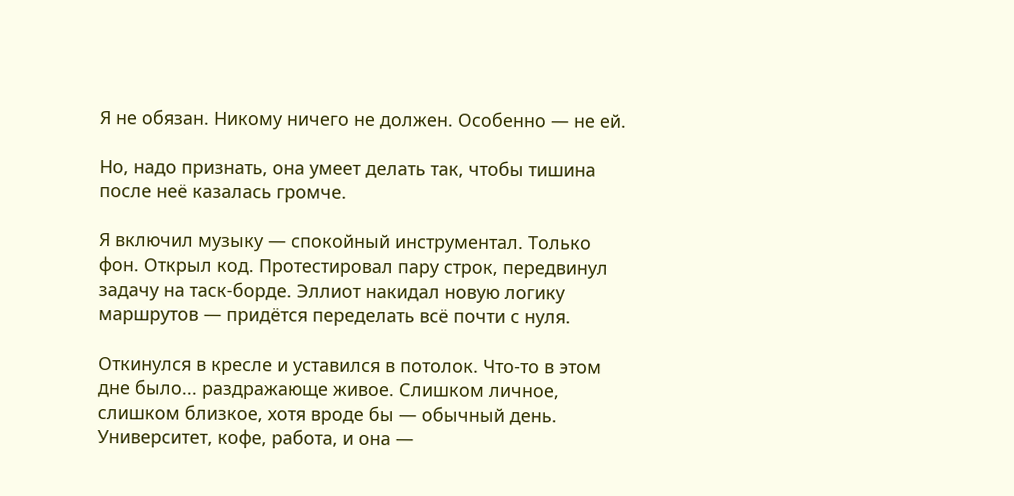Я не обязан. Никому ничего не должен. Особенно — не ей.

Но, надо признать, она умеет делать так, чтобы тишина после неё казалась громче.

Я включил музыку — спокойный инструментал. Только фон. Открыл код. Протестировал пару строк, передвинул задачу на таск-борде. Эллиот накидал новую логику маршрутов — придётся переделать всё почти с нуля.

Откинулся в кресле и уставился в потолок. Что-то в этом дне было... раздражающе живое. Слишком личное, слишком близкое, хотя вроде бы — обычный день. Университет, кофе, работа, и она —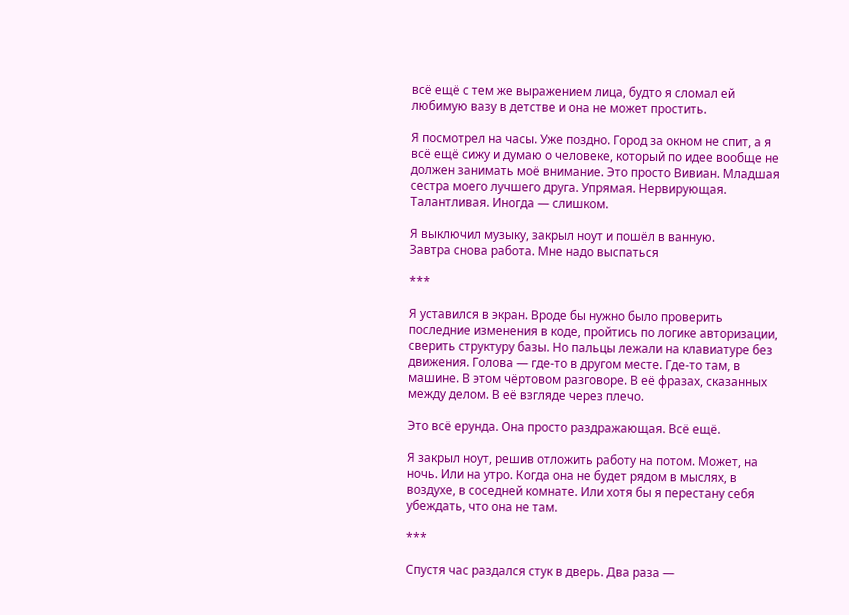всё ещё с тем же выражением лица, будто я сломал ей любимую вазу в детстве и она не может простить.

Я посмотрел на часы. Уже поздно. Город за окном не спит, а я всё ещё сижу и думаю о человеке, который по идее вообще не должен занимать моё внимание. Это просто Вивиан. Младшая сестра моего лучшего друга. Упрямая. Нервирующая. Талантливая. Иногда — слишком.

Я выключил музыку, закрыл ноут и пошёл в ванную.
Завтра снова работа. Мне надо выспаться

***

Я уставился в экран. Вроде бы нужно было проверить последние изменения в коде, пройтись по логике авторизации, сверить структуру базы. Но пальцы лежали на клавиатуре без движения. Голова — где-то в другом месте. Где-то там, в машине. В этом чёртовом разговоре. В её фразах, сказанных между делом. В её взгляде через плечо.

Это всё ерунда. Она просто раздражающая. Всё ещё.

Я закрыл ноут, решив отложить работу на потом. Может, на ночь. Или на утро. Когда она не будет рядом в мыслях, в воздухе, в соседней комнате. Или хотя бы я перестану себя убеждать, что она не там.

***

Спустя час раздался стук в дверь. Два раза —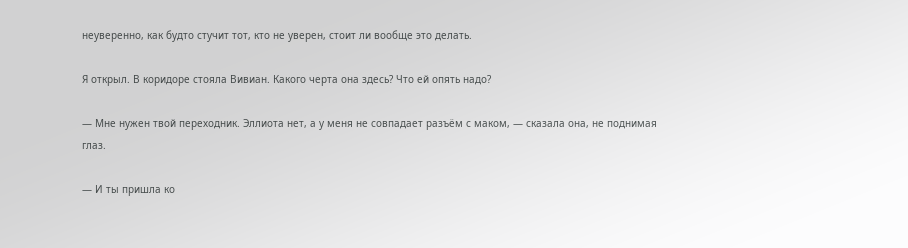неуверенно, как будто стучит тот, кто не уверен, стоит ли вообще это делать.

Я открыл. В коридоре стояла Вивиан. Какого черта она здесь? Что ей опять надо?

— Мне нужен твой переходник. Эллиота нет, а у меня не совпадает разъём с маком, — сказала она, не поднимая глаз.

— И ты пришла ко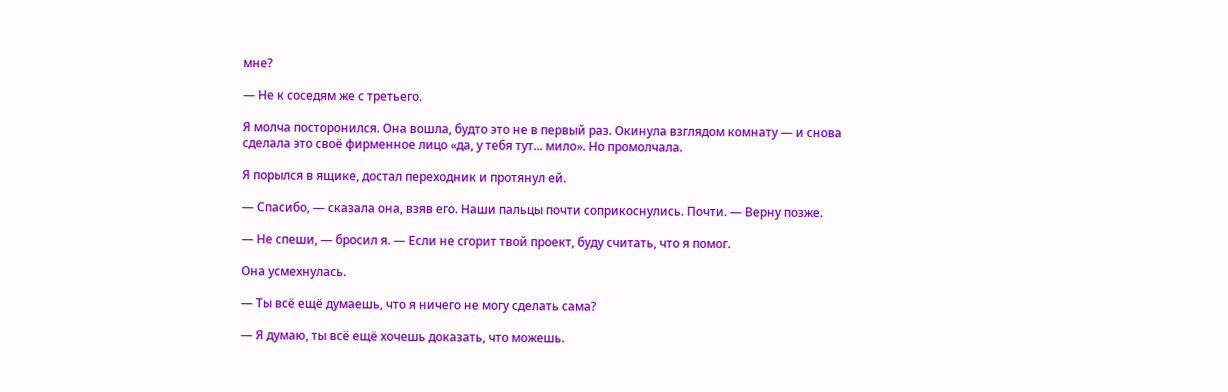мне?

— Не к соседям же с третьего.

Я молча посторонился. Она вошла, будто это не в первый раз. Окинула взглядом комнату — и снова сделала это своё фирменное лицо «да, у тебя тут... мило». Но промолчала.

Я порылся в ящике, достал переходник и протянул ей.

— Спасибо, — сказала она, взяв его. Наши пальцы почти соприкоснулись. Почти. — Верну позже.

— Не спеши, — бросил я. — Если не сгорит твой проект, буду считать, что я помог.

Она усмехнулась.

— Ты всё ещё думаешь, что я ничего не могу сделать сама?

— Я думаю, ты всё ещё хочешь доказать, что можешь.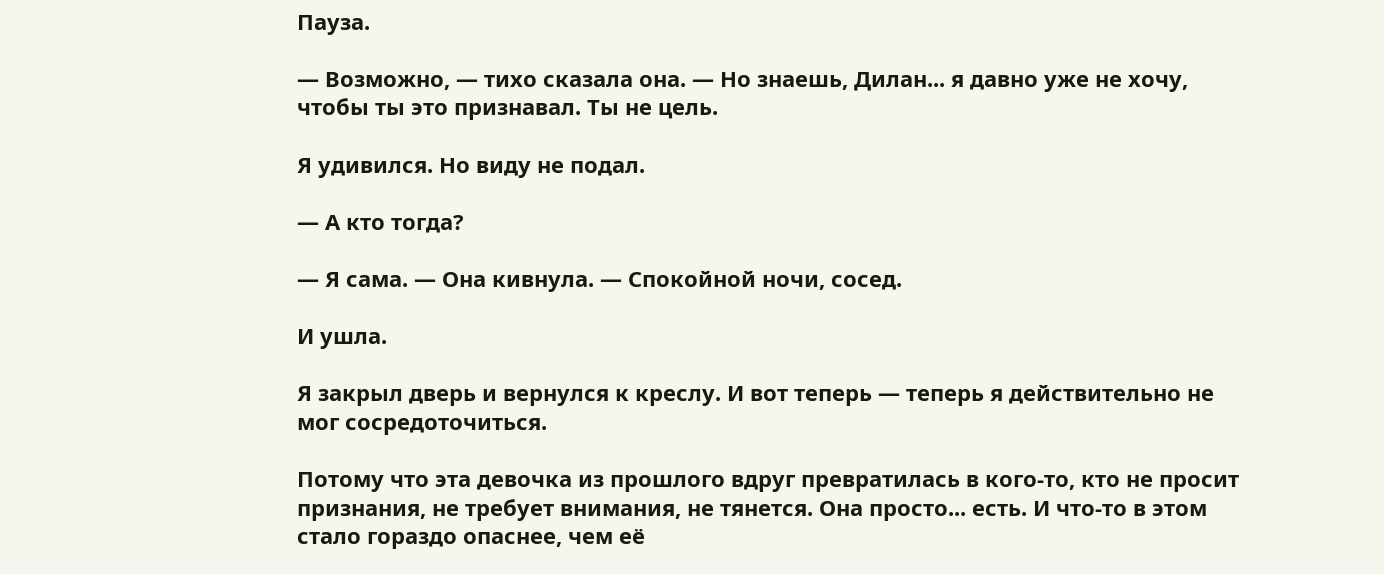Пауза.

— Возможно, — тихо сказала она. — Но знаешь, Дилан... я давно уже не хочу, чтобы ты это признавал. Ты не цель.

Я удивился. Но виду не подал.

— А кто тогда?

— Я сама. — Она кивнула. — Спокойной ночи, сосед.

И ушла.

Я закрыл дверь и вернулся к креслу. И вот теперь — теперь я действительно не мог сосредоточиться.

Потому что эта девочка из прошлого вдруг превратилась в кого-то, кто не просит признания, не требует внимания, не тянется. Она просто... есть. И что-то в этом стало гораздо опаснее, чем её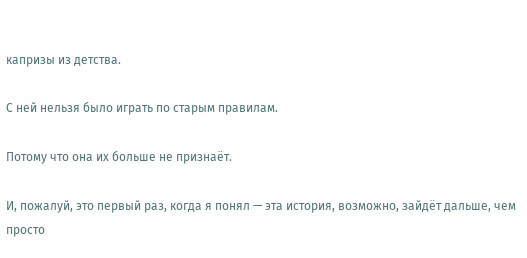капризы из детства.

С ней нельзя было играть по старым правилам.

Потому что она их больше не признаёт.

И, пожалуй, это первый раз, когда я понял — эта история, возможно, зайдёт дальше, чем просто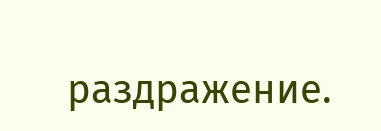раздражение.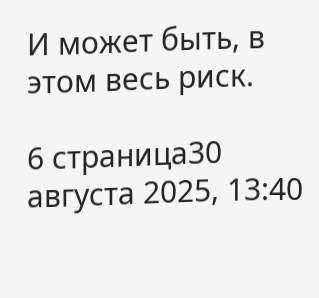И может быть, в этом весь риск.

6 страница30 августа 2025, 13:40